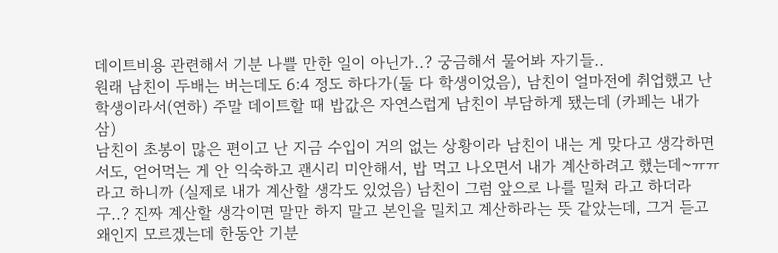데이트비용 관련해서 기분 나쁠 만한 일이 아닌가..? 궁금해서 물어봐 자기들..
원래 남친이 두배는 버는데도 6:4 정도 하다가(둘 다 학생이었음), 남친이 얼마전에 취업했고 난 학생이라서(연하) 주말 데이트할 때 밥값은 자연스럽게 남친이 부담하게 됐는데 (카페는 내가 삼)
남친이 초봉이 많은 편이고 난 지금 수입이 거의 없는 상황이라 남친이 내는 게 맞다고 생각하면서도, 얻어먹는 게 안 익숙하고 괜시리 미안해서, 밥 먹고 나오면서 내가 계산하려고 했는데~ㅠㅠ 라고 하니까 (실제로 내가 계산할 생각도 있었음) 남친이 그럼 앞으로 나를 밀쳐 라고 하더라구..? 진짜 계산할 생각이면 말만 하지 말고 본인을 밀치고 계산하라는 뜻 같았는데, 그거 듣고 왜인지 모르겠는데 한동안 기분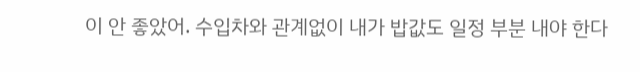이 안 좋았어. 수입차와 관계없이 내가 밥값도 일정 부분 내야 한다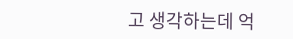고 생각하는데 억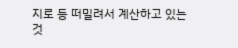지로 등 떠밀려서 계산하고 있는 것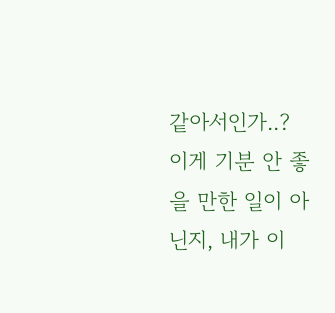같아서인가..?
이게 기분 안 좋을 만한 일이 아닌지, 내가 이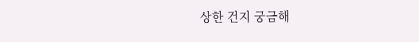상한 건지 궁금해